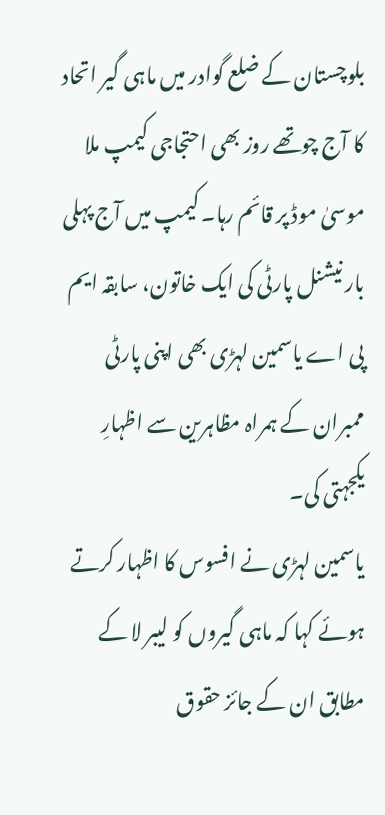بلوچستان کے ضلع گوادر میں ماہی گیر اتحاد کا آج چوتھے روز بھی احتجاجی کیمپ ملا موسیٰ موڈ پر قائم رہا۔ کیمپ میں آج پہلی بار نیشنل پارٹی کی ایک خاتون، سابقہ ایم پی اے یاسمین لہڑی بھی اپنی پارٹی ممبران کے ہمراہ مظاہرین سے اظہارِ یکجہتی کی۔
یاسمین لہڑی نے افسوس کا اظہار کرتے ہوئے کہا کہ ماہی گیروں کو لیبر لا کے مطابق ان کے جائز حقوق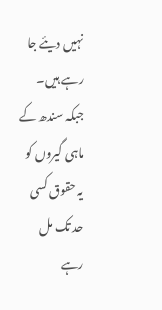نہیں دیئے جا رہے ہیں۔ جبکہ سندھ کے ماہی گیروں کو یہ حقوق کسی حد تک مل رہے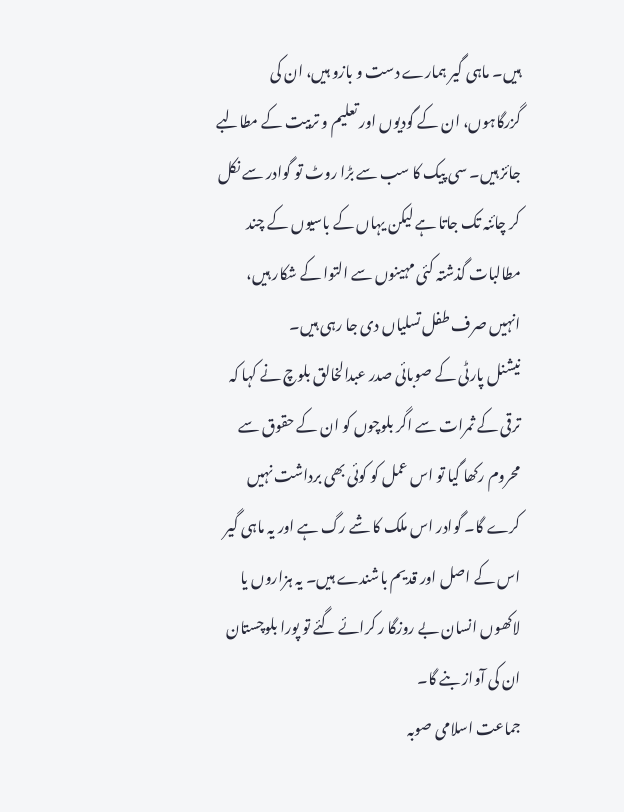ہیں۔ ماہی گیر ہمارے دست و بازو ہیں، ان کی گزرگاہوں، ان کے گودیوں اور تعلیم و تربیت کے مطالبے جائز ہیں۔ سی پیک کا سب سے بڑا روٹ تو گوادر سے نکل کر چائنہ تک جاتا ہے لیکن یہاں کے باسیوں کے چند مطالبات گذشتہ کئی مہینوں سے التوا کے شکار ہیں، انہیں صرف طفل تسلیاں دی جا رہی ہیں۔
نیشنل پارٹی کے صوبائی صدر عبدالخالق بلوچ نے کہا کہ ترقی کے ثمرات سے اگر بلوچوں کو ان کے حقوق سے محروم رکھا گیا تو اس عمل کو کوئی بھی برداشت نہیں کرے گا۔ گوادر اس ملک کا شے رگ ہے اور یہ ماہی گیر اس کے اصل اور قدیم باشندے ہیں۔ یہ ہزاروں یا لاکھوں انسان بے روزگا ر کرائے گئے تو پورا بلوچستان ان کی آواز بنے گا۔
جماعت اسلامی صوبہ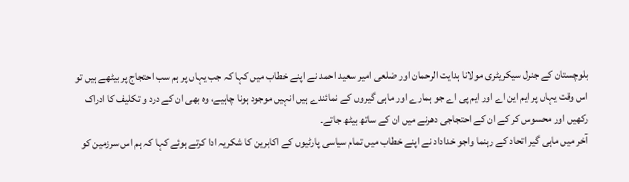بلوچستان کے جنرل سیکریٹری مولانا ہدایت الرحمان اور ضلعی امیر سعید احمد نے اپنے خطاب میں کہا کہ جب یہاں پر ہم سب احتجاج پر بیٹھے ہیں تو اس وقت یہاں پر ایم این اے اور ایم پی اے جو ہمارے اور ماہی گیروں کے نمائندے ہیں انہیں موجود ہونا چاہیے، وہ بھی ان کے درد و تکلیف کا ادراک رکھیں اور محسوس کر کے ان کے احتجاجی دھرنے میں ان کے ساتھ بیٹھ جاتے۔
آخر میں ماہی گیر اتحاد کے رہنما واجو خداداد نے اپنے خطاب میں تمام سیاسی پارٹیوں کے اکابرین کا شکریہ ادا کرتے ہوئے کہا کہ ہم اس سرزمین کو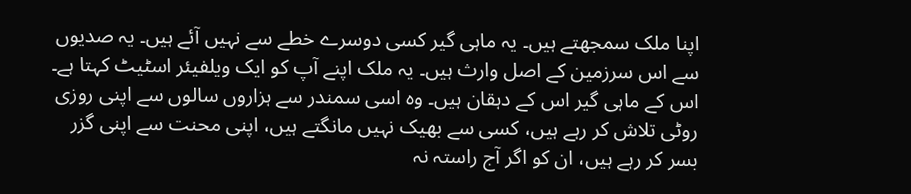اپنا ملک سمجھتے ہیں۔ یہ ماہی گیر کسی دوسرے خطے سے نہیں آئے ہیں۔ یہ صدیوں سے اس سرزمین کے اصل وارث ہیں۔ یہ ملک اپنے آپ کو ایک ویلفیئر اسٹیٹ کہتا ہے۔ اس کے ماہی گیر اس کے دہقان ہیں۔ وہ اسی سمندر سے ہزاروں سالوں سے اپنی روزی روٹی تلاش کر رہے ہیں، کسی سے بھیک نہیں مانگتے ہیں، اپنی محنت سے اپنی گزر بسر کر رہے ہیں، ان کو اگر آج راستہ نہ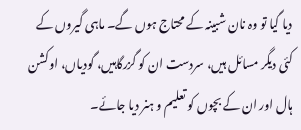دیا گیا تو وہ نان شبینہ کے محتاج ہوں گے۔ ماہی گیروں کے کئی دیگر مسائل ہیں، سردست ان کو گزرگاہیں، گودیاں، اوکشن ہال اور ان کے بچوں کو تعلیم و ہنر دیا جائے۔